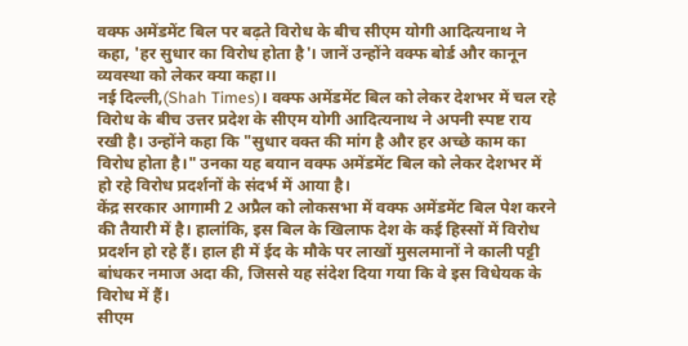वक्फ अमेंडमेंट बिल पर बढ़ते विरोध के बीच सीएम योगी आदित्यनाथ ने कहा, 'हर सुधार का विरोध होता है'। जानें उन्होंने वक्फ बोर्ड और कानून व्यवस्था को लेकर क्या कहा।।
नई दिल्ली,(Shah Times)। वक्फ अमेंडमेंट बिल को लेकर देशभर में चल रहे विरोध के बीच उत्तर प्रदेश के सीएम योगी आदित्यनाथ ने अपनी स्पष्ट राय रखी है। उन्होंने कहा कि "सुधार वक्त की मांग है और हर अच्छे काम का विरोध होता है।" उनका यह बयान वक्फ अमेंडमेंट बिल को लेकर देशभर में हो रहे विरोध प्रदर्शनों के संदर्भ में आया है।
केंद्र सरकार आगामी 2 अप्रैल को लोकसभा में वक्फ अमेंडमेंट बिल पेश करने की तैयारी में है। हालांकि, इस बिल के खिलाफ देश के कई हिस्सों में विरोध प्रदर्शन हो रहे हैं। हाल ही में ईद के मौके पर लाखों मुसलमानों ने काली पट्टी बांधकर नमाज अदा की, जिससे यह संदेश दिया गया कि वे इस विधेयक के विरोध में हैं।
सीएम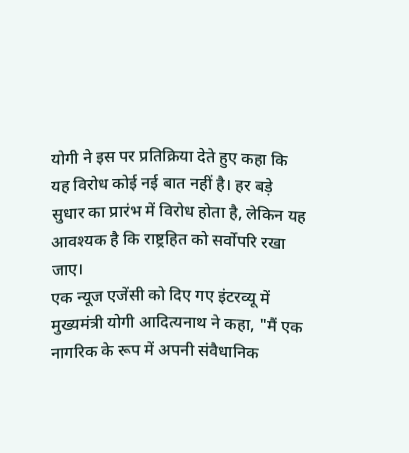योगी ने इस पर प्रतिक्रिया देते हुए कहा कि यह विरोध कोई नई बात नहीं है। हर बड़े सुधार का प्रारंभ में विरोध होता है, लेकिन यह आवश्यक है कि राष्ट्रहित को सर्वोपरि रखा जाए।
एक न्यूज एजेंसी को दिए गए इंटरव्यू में मुख्यमंत्री योगी आदित्यनाथ ने कहा, "मैं एक नागरिक के रूप में अपनी संवैधानिक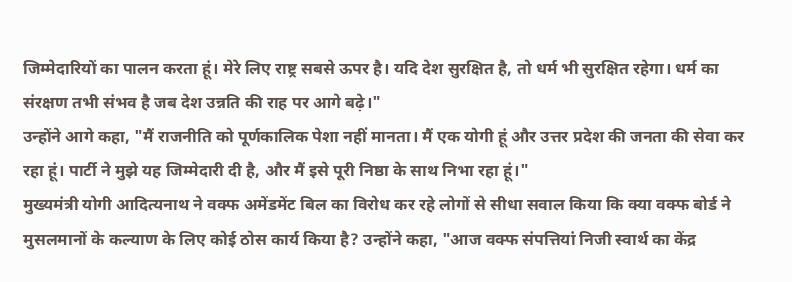जिम्मेदारियों का पालन करता हूं। मेरे लिए राष्ट्र सबसे ऊपर है। यदि देश सुरक्षित है, तो धर्म भी सुरक्षित रहेगा। धर्म का संरक्षण तभी संभव है जब देश उन्नति की राह पर आगे बढ़े।"
उन्होंने आगे कहा, "मैं राजनीति को पूर्णकालिक पेशा नहीं मानता। मैं एक योगी हूं और उत्तर प्रदेश की जनता की सेवा कर रहा हूं। पार्टी ने मुझे यह जिम्मेदारी दी है, और मैं इसे पूरी निष्ठा के साथ निभा रहा हूं।"
मुख्यमंत्री योगी आदित्यनाथ ने वक्फ अमेंडमेंट बिल का विरोध कर रहे लोगों से सीधा सवाल किया कि क्या वक्फ बोर्ड ने मुसलमानों के कल्याण के लिए कोई ठोस कार्य किया है? उन्होंने कहा, "आज वक्फ संपत्तियां निजी स्वार्थ का केंद्र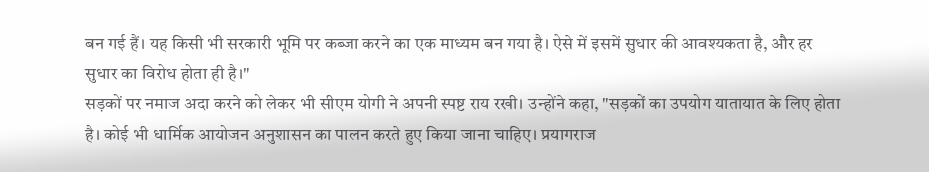बन गई हैं। यह किसी भी सरकारी भूमि पर कब्जा करने का एक माध्यम बन गया है। ऐसे में इसमें सुधार की आवश्यकता है, और हर सुधार का विरोध होता ही है।"
सड़कों पर नमाज अदा करने को लेकर भी सीएम योगी ने अपनी स्पष्ट राय रखी। उन्होंने कहा, "सड़कों का उपयोग यातायात के लिए होता है। कोई भी धार्मिक आयोजन अनुशासन का पालन करते हुए किया जाना चाहिए। प्रयागराज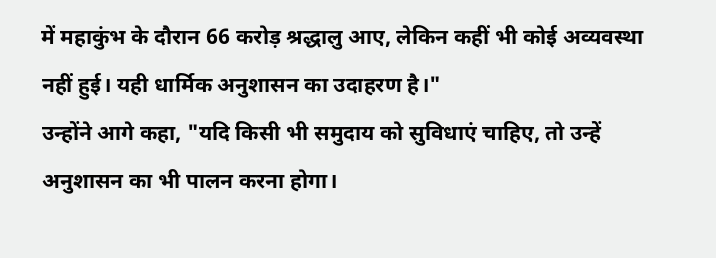में महाकुंभ के दौरान 66 करोड़ श्रद्धालु आए, लेकिन कहीं भी कोई अव्यवस्था नहीं हुई। यही धार्मिक अनुशासन का उदाहरण है।"
उन्होंने आगे कहा, "यदि किसी भी समुदाय को सुविधाएं चाहिए, तो उन्हें अनुशासन का भी पालन करना होगा।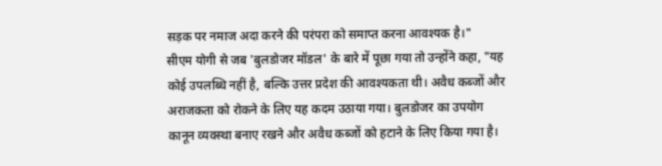सड़क पर नमाज अदा करने की परंपरा को समाप्त करना आवश्यक है।"
सीएम योगी से जब 'बुलडोजर मॉडल' के बारे में पूछा गया तो उन्होंने कहा, "यह कोई उपलब्धि नहीं है, बल्कि उत्तर प्रदेश की आवश्यकता थी। अवैध कब्जों और अराजकता को रोकने के लिए यह कदम उठाया गया। बुलडोजर का उपयोग कानून व्यवस्था बनाए रखने और अवैध कब्जों को हटाने के लिए किया गया है।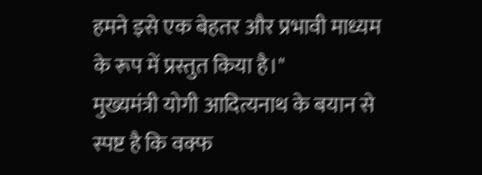हमने इसे एक बेहतर और प्रभावी माध्यम के रूप में प्रस्तुत किया है।"
मुख्यमंत्री योगी आदित्यनाथ के बयान से स्पष्ट है कि वक्फ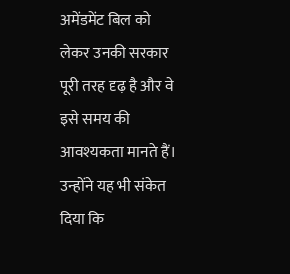अमेंडमेंट बिल को लेकर उनकी सरकार पूरी तरह दृढ़ है और वे इसे समय की आवश्यकता मानते हैं। उन्होंने यह भी संकेत दिया कि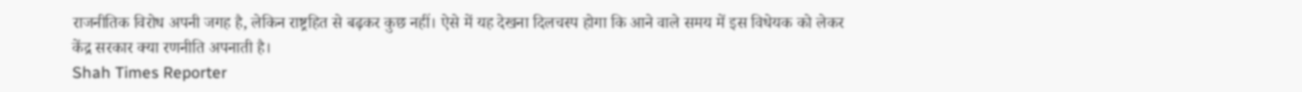राजनीतिक विरोध अपनी जगह है, लेकिन राष्ट्रहित से बढ़कर कुछ नहीं। ऐसे में यह देखना दिलचस्प होगा कि आने वाले समय में इस विधेयक को लेकर केंद्र सरकार क्या रणनीति अपनाती है।
Shah Times Reporter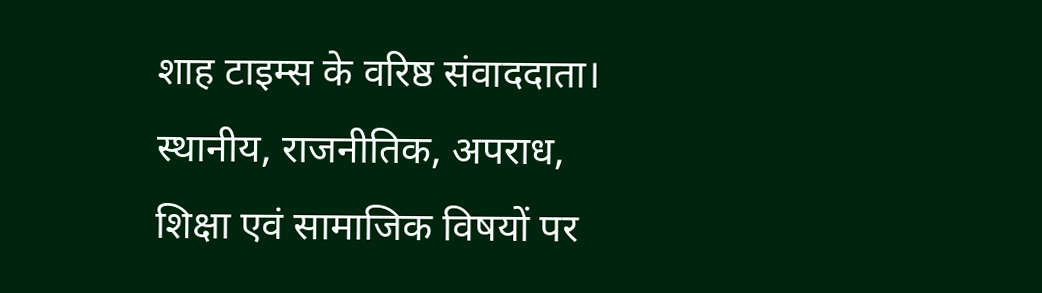शाह टाइम्स के वरिष्ठ संवाददाता। स्थानीय, राजनीतिक, अपराध, शिक्षा एवं सामाजिक विषयों पर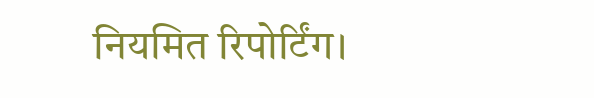नियमित रिपोर्टिंग।